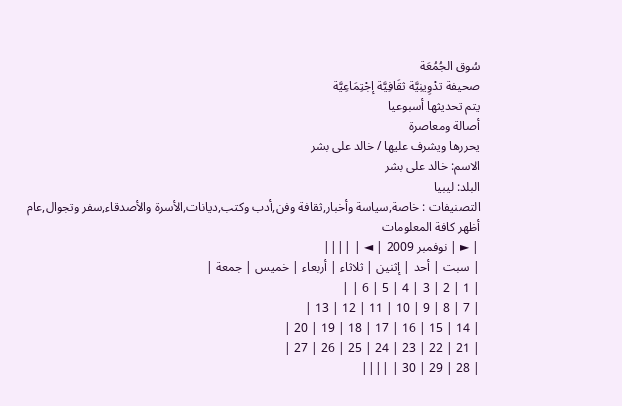سُوق الجُمُعَة
صحيفة تدْوِينِيَّة ثقَافِيَّة إجْتِمَاعِيَّة
يتم تحديثها أسبوعيا
أصالة ومعاصرة
يحررها ويشرف عليها / خالد على بشر
الاسم: خالد على بشر
البلد: ليبيا
التصنيفات : خاصة,سياسة وأخبار,ثقافة وفن,أدب وكتب,ديانات,الأسرة والأصدقاء,سفر وتجوال,عام
أظهر كافة المعلومات
| ► | نوفمبر 2009 | ◄ | ||||
| سبت | أحد | إثنين | ثلاثاء | أربعاء | خميس | جمعة |
| 1 | 2 | 3 | 4 | 5 | 6 | |
| 7 | 8 | 9 | 10 | 11 | 12 | 13 |
| 14 | 15 | 16 | 17 | 18 | 19 | 20 |
| 21 | 22 | 23 | 24 | 25 | 26 | 27 |
| 28 | 29 | 30 | ||||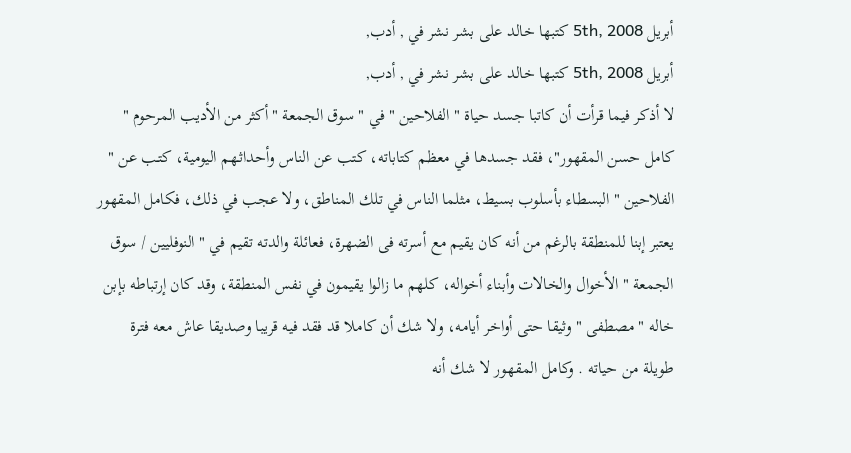أبريل 5th, 2008 كتبها خالد على بشر نشر في , أدب,
أبريل 5th, 2008 كتبها خالد على بشر نشر في , أدب,
لا أذكر فيما قرأت أن كاتبا جسد حياة " الفلاحين " في " سوق الجمعة " أكثر من الأديب المرحوم " كامل حسن المقهور"، فقد جسدها في معظم كتاباته، كتب عن الناس وأحداثـهم اليومية، كتـب عن " الفلاحين " البسطاء بأسلوب بسيط، مثلما الناس في تلك المناطق، ولا عجب في ذلك، فكامل المقهور يعتبر إبنا للمنطقة بالرغم من أنه كان يقيم مع أسرته فى الضهرة، فعائلة والدته تقيم في " النوفليين / سوق الجمعة " الأخوال والخالات وأبناء أخواله، كلهم ما زالوا يقيمون في نفس المنطقة، وقد كان إرتباطه بإبن خاله " مصطفى " وثيقا حتى أواخر أيامه، ولا شك أن كاملا قد فقد فيه قريبا وصديقا عاش معه فترة طويلة من حياته . وكامل المقهور لا شك أنه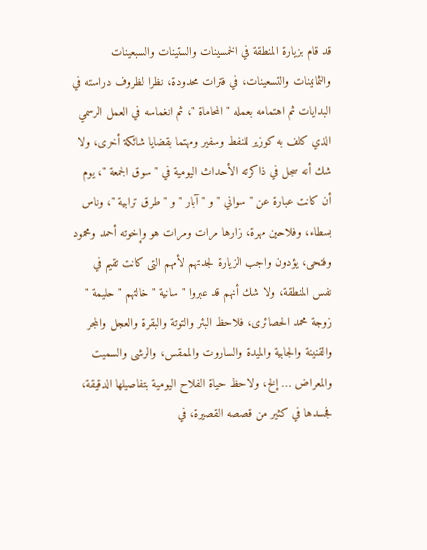قد قام بزيارة المنطقة في الخمسينات والستينات والسبعينات والثمانينات والتسعينات، في فترات محدودة، نظرا لظروف دراسته في البدايات ثم اهتمامه بعمله " المحاماة "، ثم انغماسه في العمل الرسمي الذي كلف به كوزير للنفط وسفير ومهتما بقضايا شائكة أخرى، ولا شك أنه سجل في ذاكرته الأحداث اليومية في " سوق الجمعة "، يوم
أن كانت عبارة عن " سواني " و " آبار " و " طرق ترابية "، وناس بسطاء، وفلاحين مهرة، زارها مرات ومرات هو وإخوته أحمد ومحمود وفتحى، يؤدون واجب الزيارة لجدتهم لأمهم التى كانت تقيم في نفس المنطقة، ولا شك أنهم قد عبروا " سانية " خالتهم " حليمة " زوجة محمد الحصائرى، فلاحظ البئر والتوتة والبقرة والعجل والمجر والقنينة والجابية والميدة والساروت والممقس، والرشى والسميت والمعراض … إلخ، ولاحظ حياة الفلاح اليومية بتفاصيلها الدقيقة، فجسدها في كثير من قصصه القصيرة، في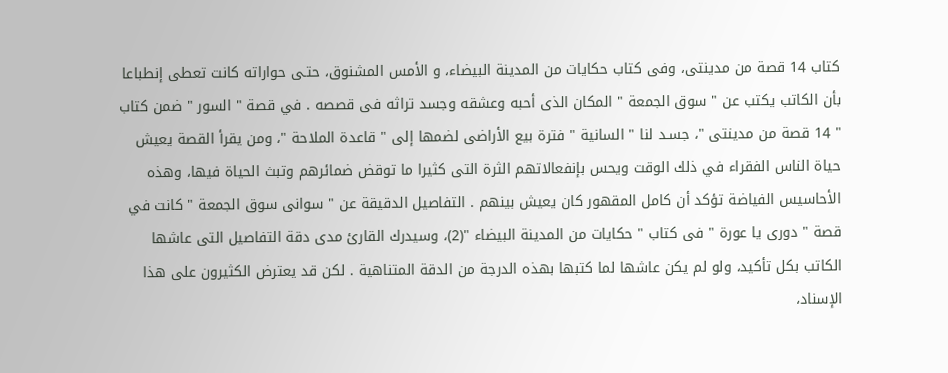كتاب 14 قصة من مدينتى، وفى كتاب حكايات من المدينة البيضاء، و الأمس المشنوق، حتـى حواراته كانت تعطى إنطباعا بأن الكاتب يكتب عن " سوق الجمعة " المكان الذى أحبه وعشقه وجسد تراثه فى قصصه . في قصة " السور " ضمن كتاب " 14 قصة من مدينتى "، جسـد لنا " السانية " فترة بيع الأراضى لضمها إلى " قاعدة الملاحة "، ومن يقرأ القصة يعيش حياة الناس الفقراء في ذلك الوقت ويحس بإنفعالاتهم الثرة التى كثيرا ما توقض ضمائرهم وتبث الحياة فيها، وهذه الأحاسيس الفياضة تؤكد أن كامل المقهور كان يعيش بينهم . التفاصيل الدقيقة عن " سوانى سوق الجمعة " كانت في قصة " دورى يا عورة " فى كتاب " حكايات من المدينة البيضاء "(2)، وسيدرك القارئ مدى دقة التفاصيل التى عاشها الكاتب بكل تأكيد، ولو لم يكن عاشها لما كتبها بهذه الدرجة من الدقة المتناهية . لكن قد يعترض الكثيرون على هذا الإسناد،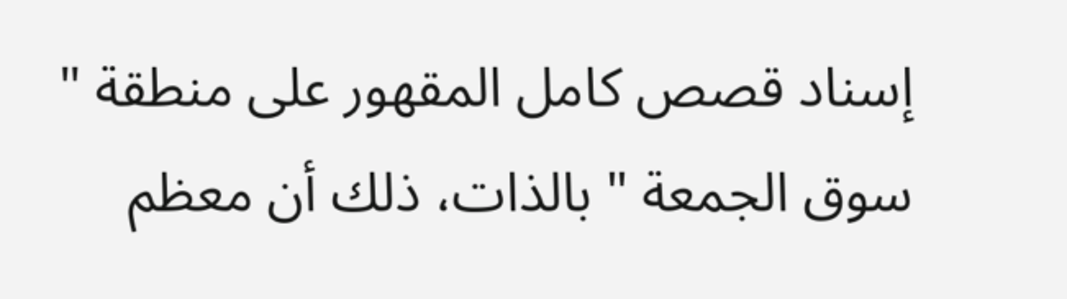إسناد قصص كامل المقهور على منطقة " سوق الجمعة " بالذات، ذلك أن معظم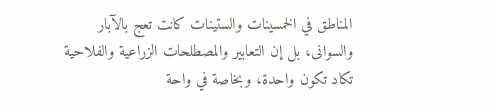المناطق في الخمسينات والستينات كانت تعج بالآبار والسوانى، بل إن التعابير والمصطلحات الزراعية والفلاحية تكاد تكون واحدة، وبخاصة في واحة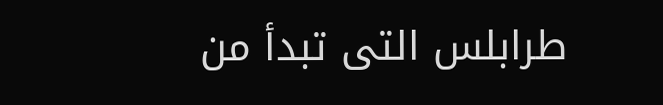طرابلس التى تبدأ من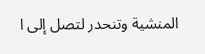المنشية وتنحدر لتصل إلى ا